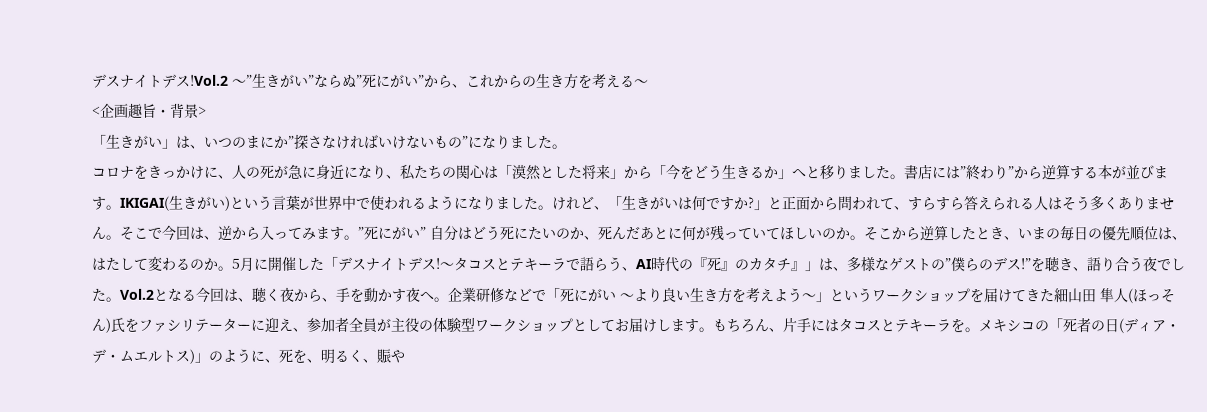デスナイトデス!Vol.2 〜”生きがい”ならぬ”死にがい”から、これからの生き方を考える〜
<企画趣旨・背景>
「生きがい」は、いつのまにか”探さなければいけないもの”になりました。
コロナをきっかけに、人の死が急に身近になり、私たちの関心は「漠然とした将来」から「今をどう生きるか」へと移りました。書店には”終わり”から逆算する本が並びます。IKIGAI(生きがい)という言葉が世界中で使われるようになりました。けれど、「生きがいは何ですか?」と正面から問われて、すらすら答えられる人はそう多くありません。そこで今回は、逆から入ってみます。”死にがい” 自分はどう死にたいのか、死んだあとに何が残っていてほしいのか。そこから逆算したとき、いまの毎日の優先順位は、はたして変わるのか。5月に開催した「デスナイトデス!〜タコスとテキーラで語らう、AI時代の『死』のカタチ』」は、多様なゲストの”僕らのデス!”を聴き、語り合う夜でした。Vol.2となる今回は、聴く夜から、手を動かす夜へ。企業研修などで「死にがい 〜より良い生き方を考えよう〜」というワークショップを届けてきた細山田 隼人(ほっそん)氏をファシリテーターに迎え、参加者全員が主役の体験型ワークショップとしてお届けします。もちろん、片手にはタコスとテキーラを。メキシコの「死者の日(ディア・デ・ムエルトス)」のように、死を、明るく、賑や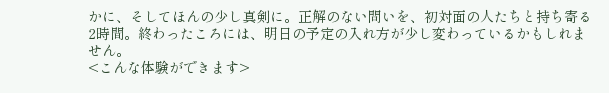かに、そしてほんの少し真剣に。正解のない問いを、初対面の人たちと持ち寄る2時間。終わったころには、明日の予定の入れ方が少し変わっているかもしれません。
<こんな体験ができます>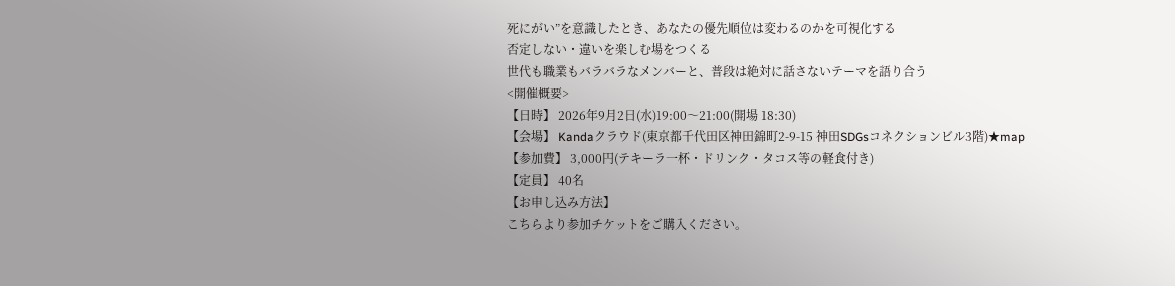死にがい”を意識したとき、あなたの優先順位は変わるのかを可視化する
否定しない・違いを楽しむ場をつくる
世代も職業もバラバラなメンバーと、普段は絶対に話さないテーマを語り合う
<開催概要>
【日時】 2026年9月2日(水)19:00〜21:00(開場 18:30)
【会場】 Kandaクラウド(東京都千代田区神田錦町2-9-15 神田SDGsコネクションビル3階)★map
【参加費】 3,000円(テキーラ一杯・ドリンク・タコス等の軽食付き)
【定員】 40名
【お申し込み方法】
こちらより参加チケットをご購入ください。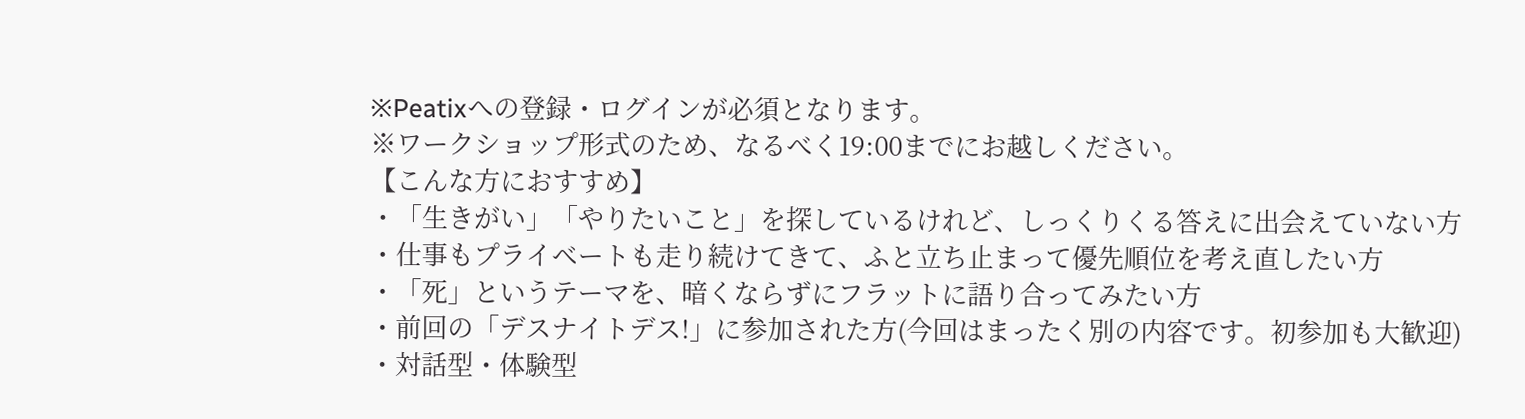※Peatixへの登録・ログインが必須となります。
※ワークショップ形式のため、なるべく19:00までにお越しください。
【こんな方におすすめ】
・「生きがい」「やりたいこと」を探しているけれど、しっくりくる答えに出会えていない方
・仕事もプライベートも走り続けてきて、ふと立ち止まって優先順位を考え直したい方
・「死」というテーマを、暗くならずにフラットに語り合ってみたい方
・前回の「デスナイトデス!」に参加された方(今回はまったく別の内容です。初参加も大歓迎)
・対話型・体験型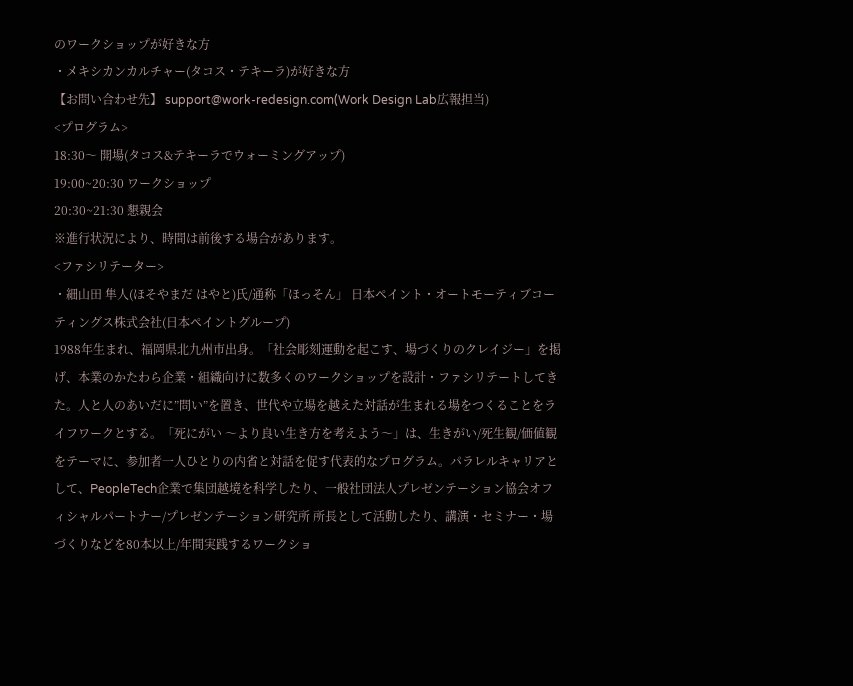のワークショップが好きな方
・メキシカンカルチャー(タコス・テキーラ)が好きな方
【お問い合わせ先】 support@work-redesign.com(Work Design Lab広報担当)
<プログラム>
18:30〜 開場(タコス&テキーラでウォーミングアップ)
19:00~20:30 ワークショップ
20:30~21:30 懇親会
※進行状況により、時間は前後する場合があります。
<ファシリテーター>
・細山田 隼人(ほそやまだ はやと)氏/通称「ほっそん」 日本ペイント・オートモーティブコーティングス株式会社(日本ペイントグループ)
1988年生まれ、福岡県北九州市出身。「社会彫刻運動を起こす、場づくりのクレイジー」を掲げ、本業のかたわら企業・組織向けに数多くのワークショップを設計・ファシリテートしてきた。人と人のあいだに”問い”を置き、世代や立場を越えた対話が生まれる場をつくることをライフワークとする。「死にがい 〜より良い生き方を考えよう〜」は、生きがい/死生観/価値観をテーマに、参加者一人ひとりの内省と対話を促す代表的なプログラム。パラレルキャリアとして、PeopleTech企業で集団越境を科学したり、一般社団法人プレゼンテーション協会オフィシャルパートナー/プレゼンテーション研究所 所長として活動したり、講演・セミナー・場づくりなどを80本以上/年間実践するワークショ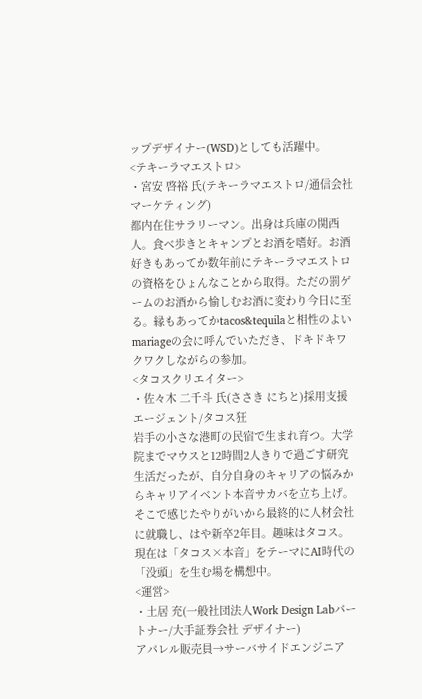ップデザイナー(WSD)としても活躍中。
<テキーラマエストロ>
・宮安 啓裕 氏(テキーラマエストロ/通信会社 マーケティング)
都内在住サラリーマン。出身は兵庫の関西人。食べ歩きとキャンプとお酒を嗜好。お酒好きもあってか数年前にテキーラマエストロの資格をひょんなことから取得。ただの罰ゲームのお酒から愉しむお酒に変わり今日に至る。縁もあってかtacos&tequilaと相性のよいmariageの会に呼んでいただき、ドキドキワクワクしながらの参加。
<タコスクリエイター>
・佐々木 二千斗 氏(ささき にちと)採用支援エージェント/タコス狂
岩手の小さな港町の民宿で生まれ育つ。大学院までマウスと12時間2人きりで過ごす研究生活だったが、自分自身のキャリアの悩みからキャリアイベント本音サカバを立ち上げ。そこで感じたやりがいから最終的に人材会社に就職し、はや新卒2年目。趣味はタコス。現在は「タコス×本音」をテーマにAI時代の「没頭」を生む場を構想中。
<運営>
・土居 充(一般社団法人Work Design Labパートナー/大手証券会社 デザイナー)
アパレル販売員→サーバサイドエンジニア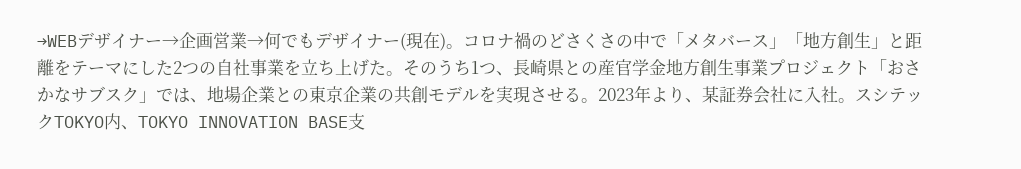→WEBデザイナー→企画営業→何でもデザイナー(現在)。コロナ禍のどさくさの中で「メタバース」「地方創生」と距離をテーマにした2つの自社事業を立ち上げた。そのうち1つ、長崎県との産官学金地方創生事業プロジェクト「おさかなサブスク」では、地場企業との東京企業の共創モデルを実現させる。2023年より、某証券会社に入社。スシテックTOKYO内、TOKYO INNOVATION BASE支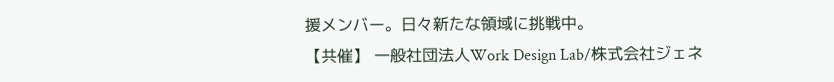援メンバー。日々新たな領域に挑戦中。
【共催】 一般社団法人Work Design Lab/株式会社ジェネ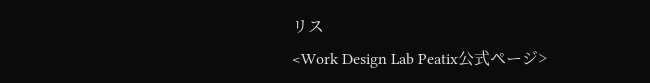リス
<Work Design Lab Peatix公式ページ>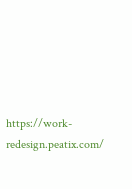https://work-redesign.peatix.com/